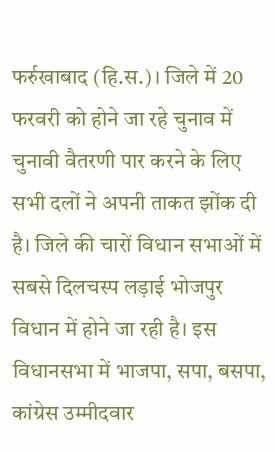फर्रुखाबाद (हि.स.)। जिले में 20 फरवरी को होने जा रहे चुनाव में चुनावी वैतरणी पार करने के लिए सभी दलों ने अपनी ताकत झोंक दी है। जिले की चारों विधान सभाओं में सबसे दिलचस्प लड़ाई भोजपुर विधान में होने जा रही है। इस विधानसभा में भाजपा, सपा, बसपा, कांग्रेस उम्मीदवार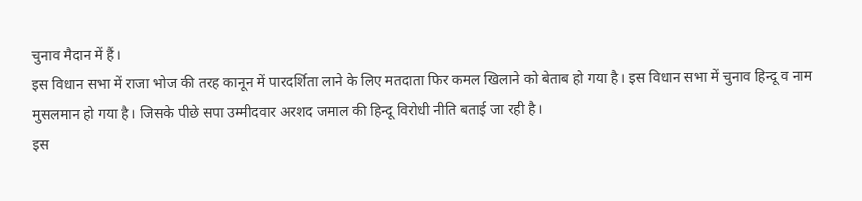चुनाव मैदान में हैं।
इस विधान सभा में राजा भोज की तरह कानून में पारदर्शिता लाने के लिए मतदाता फिर कमल खिलाने को बेताब हो गया है। इस विधान सभा में चुनाव हिन्दू व नाम मुसलमान हो गया है। जिसके पीछे सपा उम्मीदवार अरशद जमाल की हिन्दू विरोधी नीति बताई जा रही है।
इस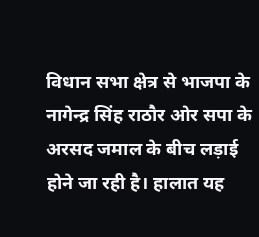विधान सभा क्षेत्र से भाजपा के नागेन्द्र सिंह राठौर ओर सपा के अरसद जमाल के बीच लड़ाई होने जा रही है। हालात यह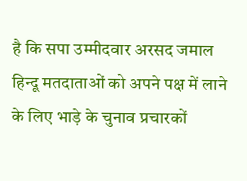है कि सपा उम्मीदवार अरसद जमाल हिन्दू मतदाताओं को अपने पक्ष में लाने के लिए भाड़े के चुनाव प्रचारकों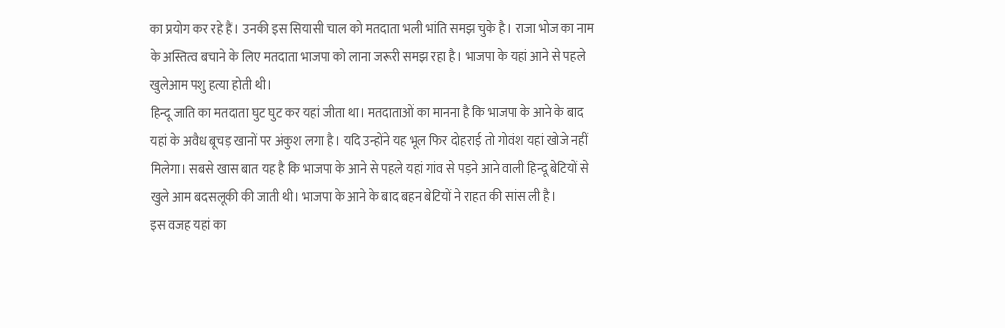का प्रयोग कर रहे हैं। उनकी इस सियासी चाल को मतदाता भली भांति समझ चुके है। राजा भोज का नाम के अस्तित्व बचाने के लिए मतदाता भाजपा को लाना जरूरी समझ रहा है। भाजपा के यहां आने से पहले खुलेआम पशु हत्या होती थी।
हिन्दू जाति का मतदाता घुट घुट कर यहां जीता था। मतदाताओं का मानना है कि भाजपा के आने के बाद यहां के अवैध बूचड़ खानों पर अंकुश लगा है। यदि उन्होंने यह भूल फिर दोहराई तो गोवंश यहां खोजे नहीं मिलेगा। सबसे खास बात यह है कि भाजपा के आने से पहले यहां गांव से पड़ने आने वाली हिन्दू बेटियों से खुले आम बदसलूकी की जाती थी। भाजपा के आने के बाद बहन बेटियों ने राहत की सांस ली है।
इस वजह यहां का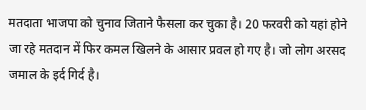मतदाता भाजपा को चुनाव जिताने फैसला कर चुका है। 20 फरवरी को यहां होने जा रहे मतदान में फिर कमल खिलने के आसार प्रवल हो गए है। जो लोग अरसद जमाल के इर्द गिर्द है।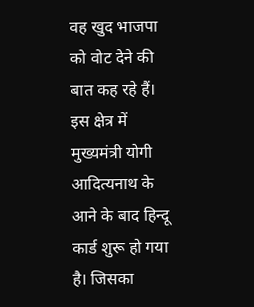वह खुद भाजपा को वोट देने की बात कह रहे हैं। इस क्षेत्र में मुख्यमंत्री योगी आदित्यनाथ के आने के बाद हिन्दू कार्ड शुरू हो गया है। जिसका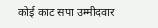कोई काट सपा उम्मीदवार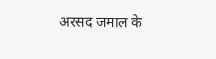अरसद जमाल के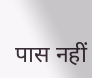पास नहीं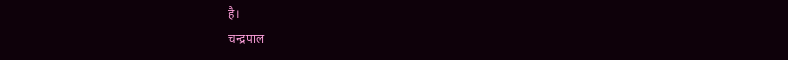है।
चन्द्रपाल